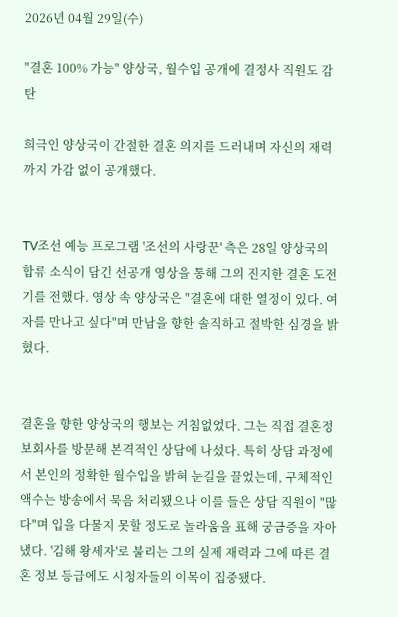2026년 04월 29일(수)

"결혼 100% 가능" 양상국, 월수입 공개에 결정사 직원도 감탄

희극인 양상국이 간절한 결혼 의지를 드러내며 자신의 재력까지 가감 없이 공개했다.


TV조선 예능 프로그램 '조선의 사랑꾼' 측은 28일 양상국의 합류 소식이 담긴 선공개 영상을 통해 그의 진지한 결혼 도전기를 전했다. 영상 속 양상국은 "결혼에 대한 열정이 있다. 여자를 만나고 싶다"며 만남을 향한 솔직하고 절박한 심경을 밝혔다.


결혼을 향한 양상국의 행보는 거침없었다. 그는 직접 결혼정보회사를 방문해 본격적인 상담에 나섰다. 특히 상담 과정에서 본인의 정확한 월수입을 밝혀 눈길을 끌었는데, 구체적인 액수는 방송에서 묵음 처리됐으나 이를 들은 상담 직원이 "많다"며 입을 다물지 못할 정도로 놀라움을 표해 궁금증을 자아냈다. '김해 왕세자'로 불리는 그의 실제 재력과 그에 따른 결혼 정보 등급에도 시청자들의 이목이 집중됐다.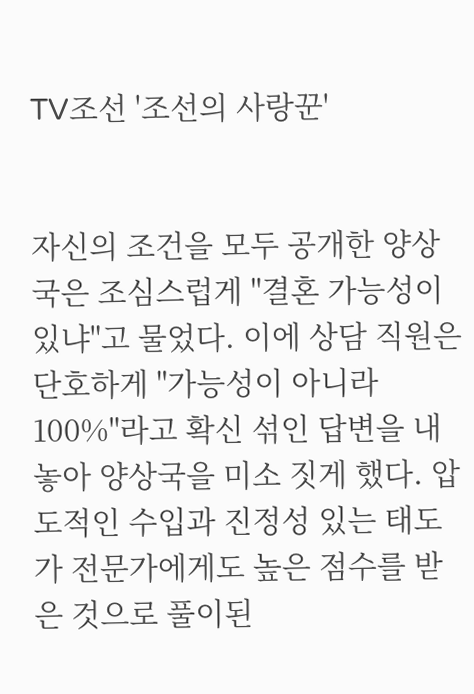TV조선 '조선의 사랑꾼'


자신의 조건을 모두 공개한 양상국은 조심스럽게 "결혼 가능성이 있냐"고 물었다. 이에 상담 직원은 단호하게 "가능성이 아니라 100%"라고 확신 섞인 답변을 내놓아 양상국을 미소 짓게 했다. 압도적인 수입과 진정성 있는 태도가 전문가에게도 높은 점수를 받은 것으로 풀이된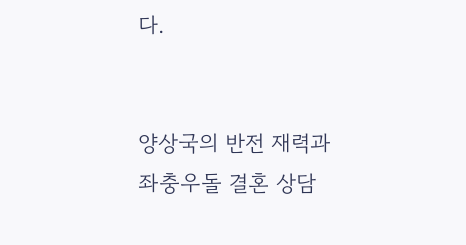다.


양상국의 반전 재력과 좌충우돌 결혼 상담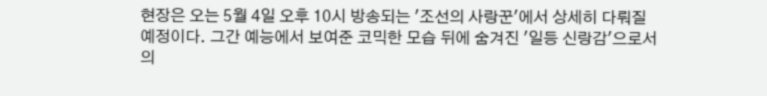현장은 오는 5월 4일 오후 10시 방송되는 '조선의 사랑꾼'에서 상세히 다뤄질 예정이다. 그간 예능에서 보여준 코믹한 모습 뒤에 숨겨진 '일등 신랑감'으로서의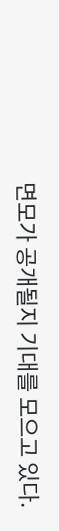면모가 공개될지 기대를 모으고 있다.